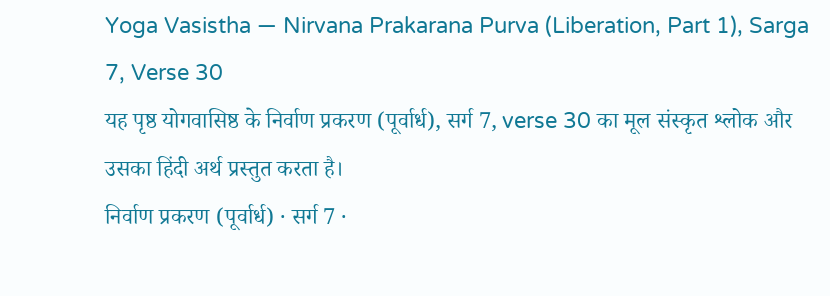Yoga Vasistha — Nirvana Prakarana Purva (Liberation, Part 1), Sarga 7, Verse 30
यह पृष्ठ योगवासिष्ठ के निर्वाण प्रकरण (पूर्वार्ध), सर्ग 7, verse 30 का मूल संस्कृत श्लोक और उसका हिंदी अर्थ प्रस्तुत करता है।
निर्वाण प्रकरण (पूर्वार्ध) · सर्ग 7 ·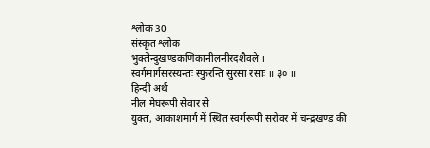श्लोक 30
संस्कृत श्लोक
भुक्तेन्दुखण्डकणिकानीलनीरदशैवले ।
स्वर्गमार्गसरस्यन्तः स्फुरन्ति सुरसा रसाः ॥ ३० ॥
हिन्दी अर्थ
नील मेघरूपी सेवार से
युक्त, आकाशमार्ग में स्थित स्वर्गरूपी सरोवर में चन्द्रखण्ड की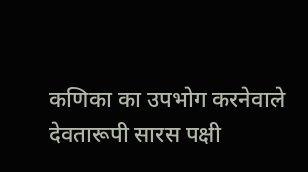कणिका का उपभोग करनेवाले
देवतारूपी सारस पक्षी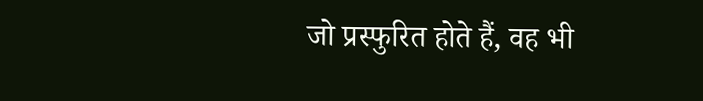जो प्रस्फुरित होते हैं, वह भी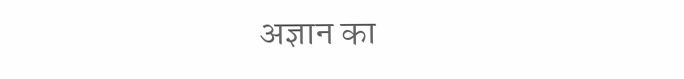अज्ञान का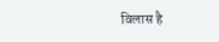विलास है